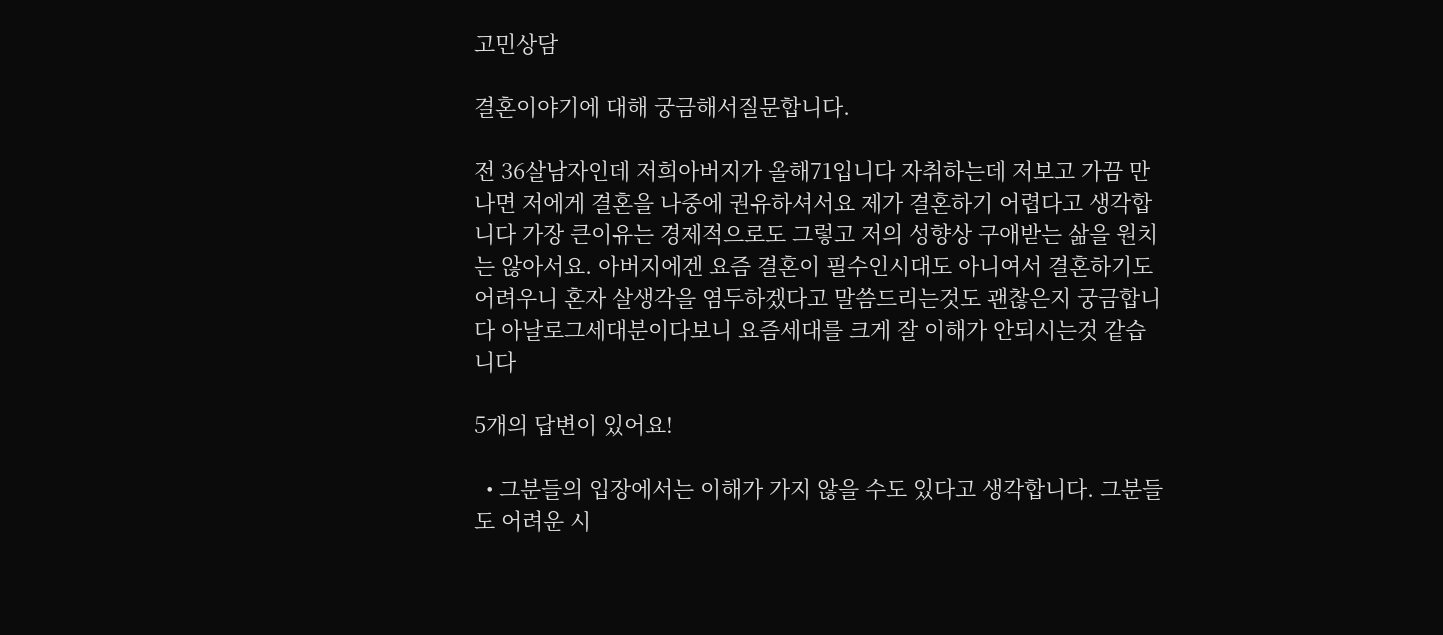고민상담

결혼이야기에 대해 궁금해서질문합니다.

전 36살남자인데 저희아버지가 올해71입니다 자취하는데 저보고 가끔 만나면 저에게 결혼을 나중에 권유하셔서요 제가 결혼하기 어렵다고 생각합니다 가장 큰이유는 경제적으로도 그렇고 저의 성향상 구애받는 삶을 원치는 않아서요. 아버지에겐 요즘 결혼이 필수인시대도 아니여서 결혼하기도 어려우니 혼자 살생각을 염두하겠다고 말씀드리는것도 괜찮은지 궁금합니다 아날로그세대분이다보니 요즘세대를 크게 잘 이해가 안되시는것 같습니다

5개의 답변이 있어요!

  • 그분들의 입장에서는 이해가 가지 않을 수도 있다고 생각합니다. 그분들도 어려운 시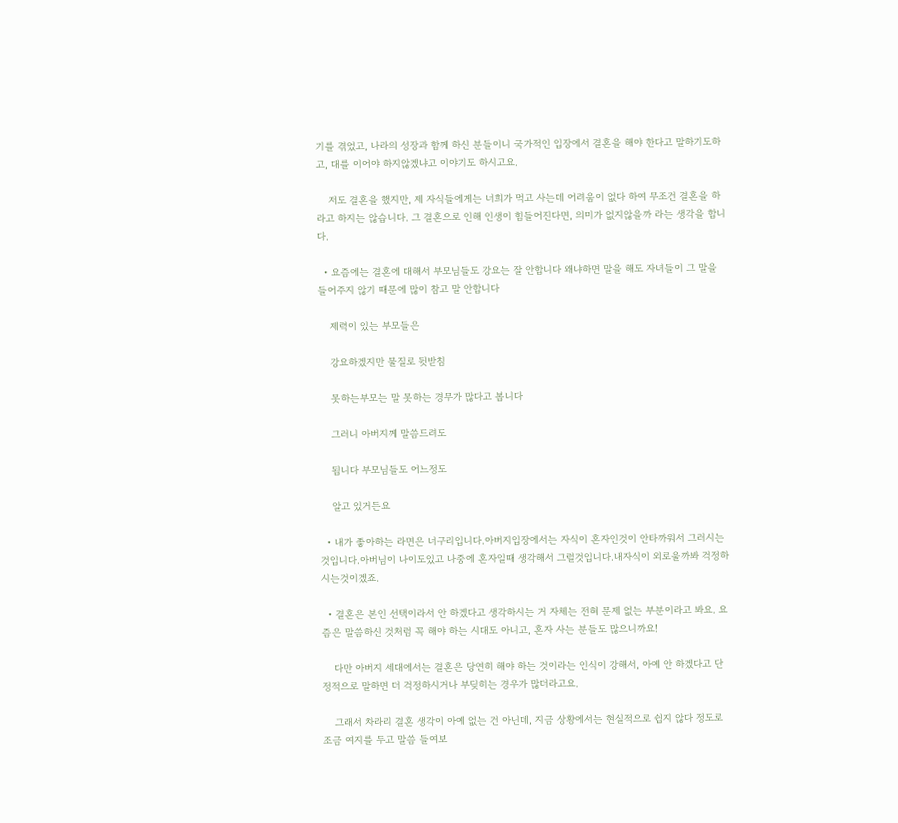기를 겪었고, 나라의 성장과 함께 하신 분들이니 국가적인 입장에서 결혼을 해야 한다고 말하기도하고, 대를 이어야 하지않겠냐고 이야기도 하시고요.

    저도 결혼을 했지만, 제 자식들에게는 너희가 먹고 사는데 어려움이 없다 하여 무조건 결혼을 하라고 하지는 않습니다. 그 결혼으로 인해 인생이 힘들어진다면, 의미가 없지않을까 라는 생각을 합니다.

  • 요즘에는 결혼에 대해서 부모님들도 강요는 잘 안합니다 왜냐하면 말을 해도 자녀들이 그 말을 들어주지 않기 때문에 많이 참고 말 안합니다

    제력이 있는 부모들은

    강요하겠지만 물질로 뒷받침

    못하는부모는 말 못하는 경무가 많다고 봅니다

    그러니 아버지께 말씀드려도

    됩니다 부모님들도 어느정도

    알고 있거든요

  • 내가 좋아하는 라면은 너구리입니다.아버지입장에서는 자식이 혼자인것이 안타까워서 그러시는것입니다.아버님이 나이도있고 나중에 혼자일때 생각해서 그럴것입니다.내자식이 외로울까봐 걱정하시는것이겠죠.

  • 결혼은 본인 선택이라서 안 하겠다고 생각하시는 거 자체는 전혀 문제 없는 부분이라고 봐요. 요즘은 말씀하신 것처럼 꼭 해야 하는 시대도 아니고, 혼자 사는 분들도 많으니까요!

    다만 아버지 세대에서는 결혼은 당연히 해야 하는 것이라는 인식이 강해서, 아예 안 하겠다고 단정적으로 말하면 더 걱정하시거나 부딪히는 경우가 많더라고요.

    그래서 차라리 결혼 생각이 아예 없는 건 아닌데, 지금 상황에서는 현실적으로 쉽지 않다 정도로 조금 여지를 두고 말씀 들여보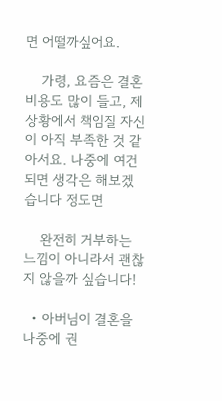면 어떨까싶어요.

    가령, 요즘은 결혼 비용도 많이 들고, 제 상황에서 책임질 자신이 아직 부족한 것 같아서요. 나중에 여건 되면 생각은 해보겠습니다 정도면

    완전히 거부하는 느낌이 아니라서 괜찮지 않을까 싶습니다!

  • 아버님이 결혼을 나중에 권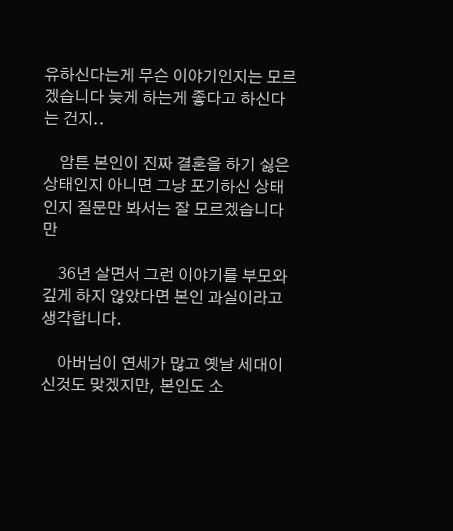유하신다는게 무슨 이야기인지는 모르겠습니다 늦게 하는게 좋다고 하신다는 건지..

    암튼 본인이 진짜 결혼을 하기 싫은 상태인지 아니면 그냥 포기하신 상태인지 질문만 봐서는 잘 모르겠습니다만

    36년 살면서 그런 이야기를 부모와 깊게 하지 않았다면 본인 과실이라고 생각합니다.

    아버님이 연세가 많고 옛날 세대이신것도 맞겠지만, 본인도 소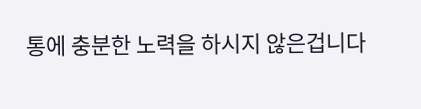통에 충분한 노력을 하시지 않은겁니다